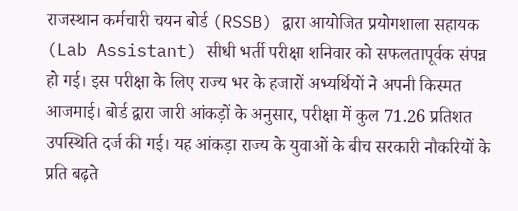राजस्थान कर्मचारी चयन बोर्ड (RSSB) द्वारा आयोजित प्रयोगशाला सहायक (Lab Assistant) सीधी भर्ती परीक्षा शनिवार को सफलतापूर्वक संपन्न हो गई। इस परीक्षा के लिए राज्य भर के हजारों अभ्यर्थियों ने अपनी किस्मत आजमाई। बोर्ड द्वारा जारी आंकड़ों के अनुसार, परीक्षा में कुल 71.26 प्रतिशत उपस्थिति दर्ज की गई। यह आंकड़ा राज्य के युवाओं के बीच सरकारी नौकरियों के प्रति बढ़ते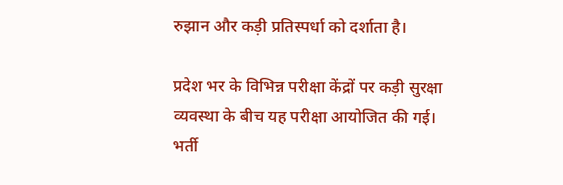रुझान और कड़ी प्रतिस्पर्धा को दर्शाता है।

प्रदेश भर के विभिन्न परीक्षा केंद्रों पर कड़ी सुरक्षा व्यवस्था के बीच यह परीक्षा आयोजित की गई। भर्ती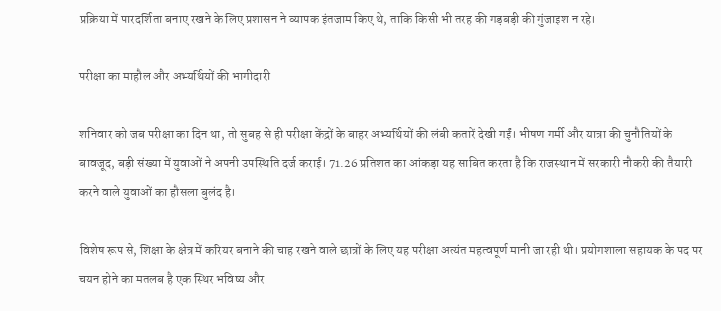प्रक्रिया में पारदर्शिता बनाए रखने के लिए प्रशासन ने व्यापक इंतजाम किए थे, ताकि किसी भी तरह की गड़बड़ी की गुंजाइश न रहे।

परीक्षा का माहौल और अभ्यर्थियों की भागीदारी

शनिवार को जब परीक्षा का दिन था, तो सुबह से ही परीक्षा केंद्रों के बाहर अभ्यर्थियों की लंबी कतारें देखी गईं। भीषण गर्मी और यात्रा की चुनौतियों के बावजूद, बड़ी संख्या में युवाओं ने अपनी उपस्थिति दर्ज कराई। 71.26 प्रतिशत का आंकड़ा यह साबित करता है कि राजस्थान में सरकारी नौकरी की तैयारी करने वाले युवाओं का हौसला बुलंद है।

विशेष रूप से, शिक्षा के क्षेत्र में करियर बनाने की चाह रखने वाले छात्रों के लिए यह परीक्षा अत्यंत महत्वपूर्ण मानी जा रही थी। प्रयोगशाला सहायक के पद पर चयन होने का मतलब है एक स्थिर भविष्य और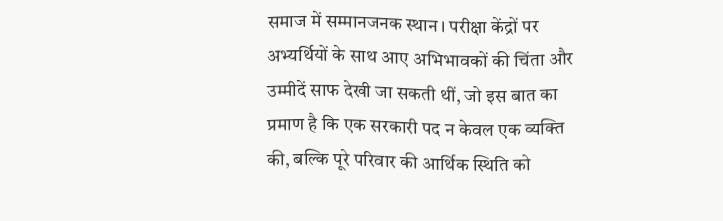समाज में सम्मानजनक स्थान। परीक्षा केंद्रों पर अभ्यर्थियों के साथ आए अभिभावकों की चिंता और उम्मीदें साफ देखी जा सकती थीं, जो इस बात का प्रमाण है कि एक सरकारी पद न केवल एक व्यक्ति की, बल्कि पूरे परिवार की आर्थिक स्थिति को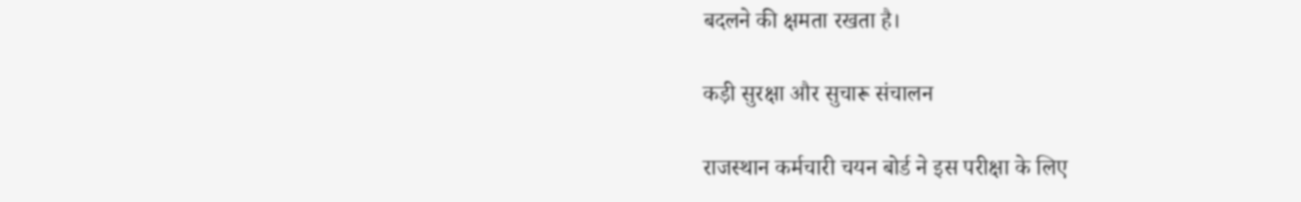बदलने की क्षमता रखता है।

कड़ी सुरक्षा और सुचारू संचालन

राजस्थान कर्मचारी चयन बोर्ड ने इस परीक्षा के लिए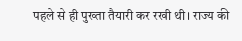पहले से ही पुख्ता तैयारी कर रखी थी। राज्य की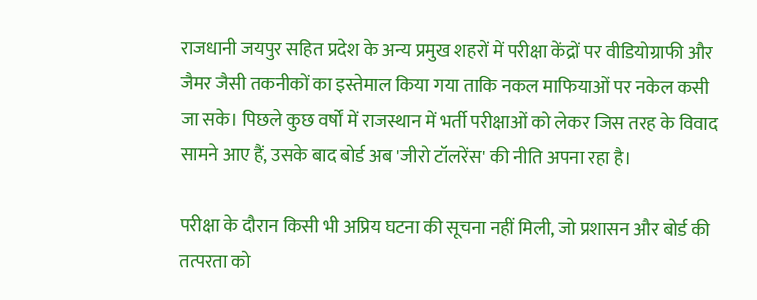राजधानी जयपुर सहित प्रदेश के अन्य प्रमुख शहरों में परीक्षा केंद्रों पर वीडियोग्राफी और जैमर जैसी तकनीकों का इस्तेमाल किया गया ताकि नकल माफियाओं पर नकेल कसी जा सके। पिछले कुछ वर्षों में राजस्थान में भर्ती परीक्षाओं को लेकर जिस तरह के विवाद सामने आए हैं, उसके बाद बोर्ड अब 'जीरो टॉलरेंस' की नीति अपना रहा है।

परीक्षा के दौरान किसी भी अप्रिय घटना की सूचना नहीं मिली, जो प्रशासन और बोर्ड की तत्परता को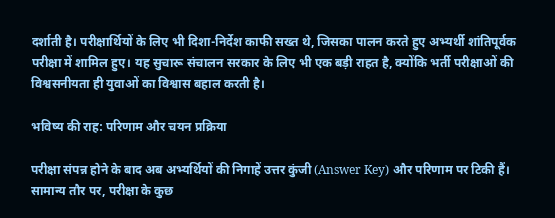दर्शाती है। परीक्षार्थियों के लिए भी दिशा-निर्देश काफी सख्त थे, जिसका पालन करते हुए अभ्यर्थी शांतिपूर्वक परीक्षा में शामिल हुए। यह सुचारू संचालन सरकार के लिए भी एक बड़ी राहत है, क्योंकि भर्ती परीक्षाओं की विश्वसनीयता ही युवाओं का विश्वास बहाल करती है।

भविष्य की राह: परिणाम और चयन प्रक्रिया

परीक्षा संपन्न होने के बाद अब अभ्यर्थियों की निगाहें उत्तर कुंजी (Answer Key) और परिणाम पर टिकी हैं। सामान्य तौर पर, परीक्षा के कुछ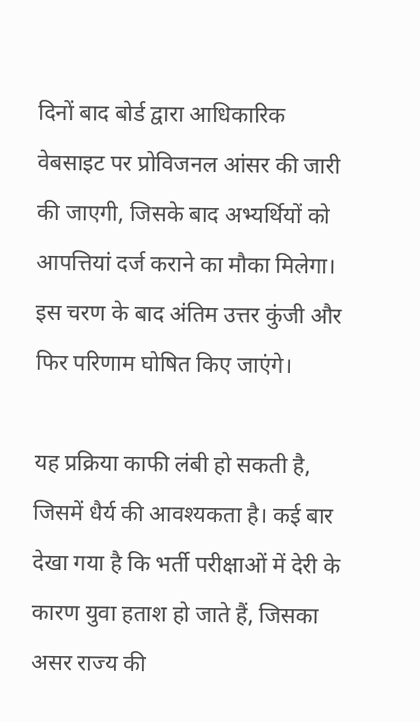दिनों बाद बोर्ड द्वारा आधिकारिक वेबसाइट पर प्रोविजनल आंसर की जारी की जाएगी, जिसके बाद अभ्यर्थियों को आपत्तियां दर्ज कराने का मौका मिलेगा। इस चरण के बाद अंतिम उत्तर कुंजी और फिर परिणाम घोषित किए जाएंगे।

यह प्रक्रिया काफी लंबी हो सकती है, जिसमें धैर्य की आवश्यकता है। कई बार देखा गया है कि भर्ती परीक्षाओं में देरी के कारण युवा हताश हो जाते हैं, जिसका असर राज्य की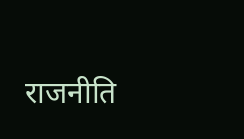राजनीति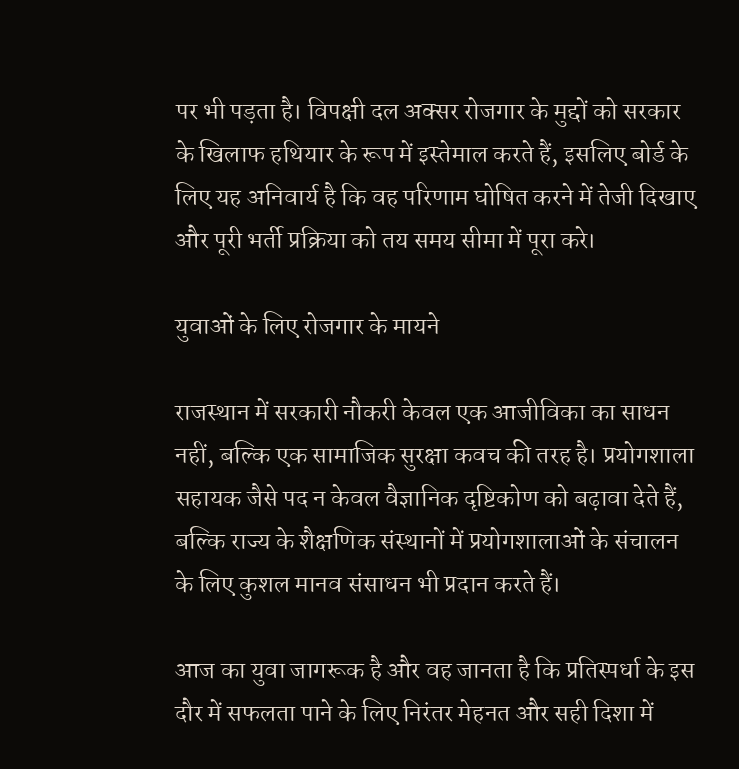पर भी पड़ता है। विपक्षी दल अक्सर रोजगार के मुद्दों को सरकार के खिलाफ हथियार के रूप में इस्तेमाल करते हैं, इसलिए बोर्ड के लिए यह अनिवार्य है कि वह परिणाम घोषित करने में तेजी दिखाए और पूरी भर्ती प्रक्रिया को तय समय सीमा में पूरा करे।

युवाओं के लिए रोजगार के मायने

राजस्थान में सरकारी नौकरी केवल एक आजीविका का साधन नहीं, बल्कि एक सामाजिक सुरक्षा कवच की तरह है। प्रयोगशाला सहायक जैसे पद न केवल वैज्ञानिक दृष्टिकोण को बढ़ावा देते हैं, बल्कि राज्य के शैक्षणिक संस्थानों में प्रयोगशालाओं के संचालन के लिए कुशल मानव संसाधन भी प्रदान करते हैं।

आज का युवा जागरूक है और वह जानता है कि प्रतिस्पर्धा के इस दौर में सफलता पाने के लिए निरंतर मेहनत और सही दिशा में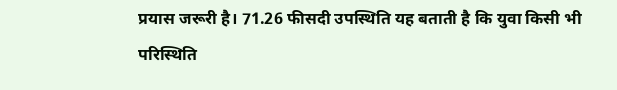प्रयास जरूरी है। 71.26 फीसदी उपस्थिति यह बताती है कि युवा किसी भी परिस्थिति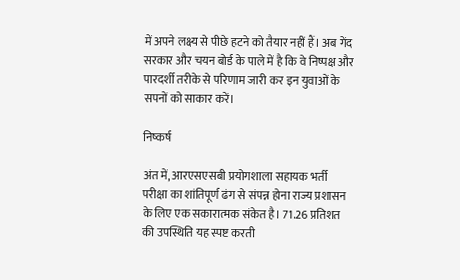में अपने लक्ष्य से पीछे हटने को तैयार नहीं हैं। अब गेंद सरकार और चयन बोर्ड के पाले में है कि वे निष्पक्ष और पारदर्शी तरीके से परिणाम जारी कर इन युवाओं के सपनों को साकार करें।

निष्कर्ष

अंत में, आरएसएसबी प्रयोगशाला सहायक भर्ती परीक्षा का शांतिपूर्ण ढंग से संपन्न होना राज्य प्रशासन के लिए एक सकारात्मक संकेत है। 71.26 प्रतिशत की उपस्थिति यह स्पष्ट करती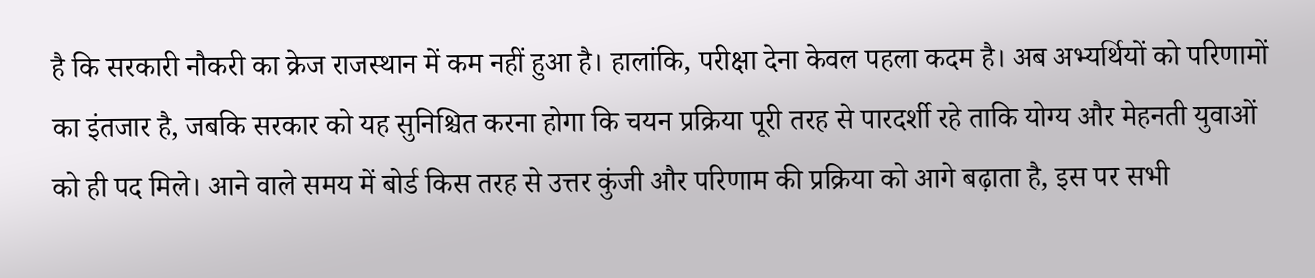है कि सरकारी नौकरी का क्रेज राजस्थान में कम नहीं हुआ है। हालांकि, परीक्षा देना केवल पहला कदम है। अब अभ्यर्थियों को परिणामों का इंतजार है, जबकि सरकार को यह सुनिश्चित करना होगा कि चयन प्रक्रिया पूरी तरह से पारदर्शी रहे ताकि योग्य और मेहनती युवाओं को ही पद मिले। आने वाले समय में बोर्ड किस तरह से उत्तर कुंजी और परिणाम की प्रक्रिया को आगे बढ़ाता है, इस पर सभी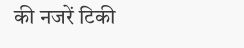की नजरें टिकी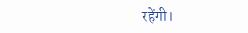रहेंगी।